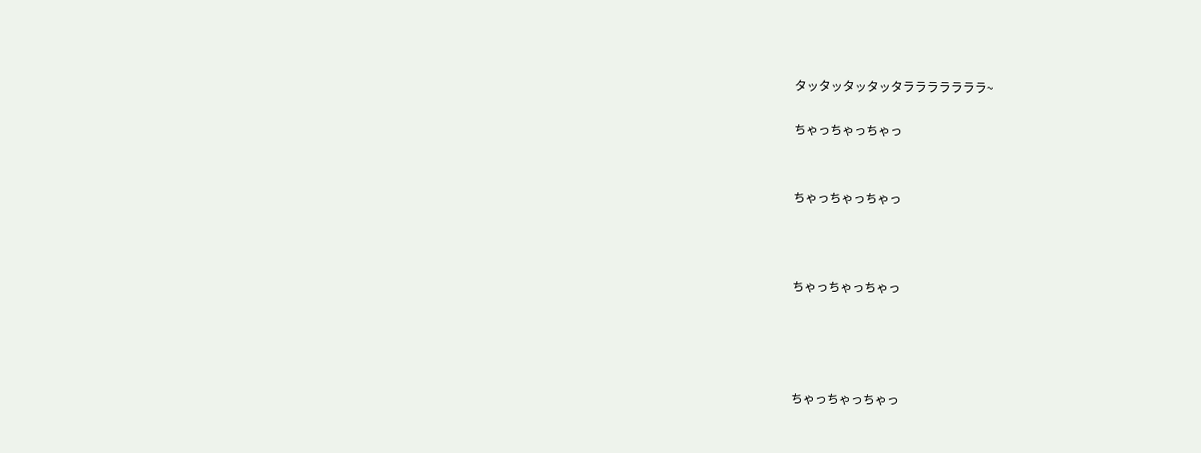タッタッタッタッタラララララララ~

ちゃっちゃっちゃっ


ちゃっちゃっちゃっ



ちゃっちゃっちゃっ




ちゃっちゃっちゃっ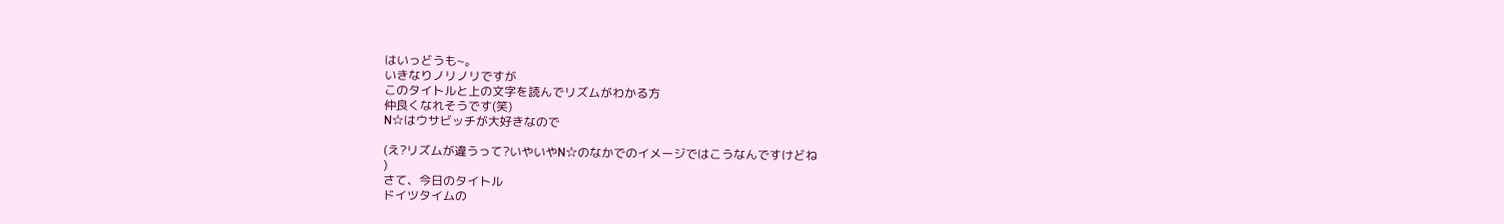はいっどうも~。
いきなりノリノリですが
このタイトルと上の文字を読んでリズムがわかる方
仲良くなれそうです(笑)
N☆はウサビッチが大好きなので

(え?リズムが違うって?いやいやN☆のなかでのイメージではこうなんですけどね
)
さて、今日のタイトル
ドイツタイムの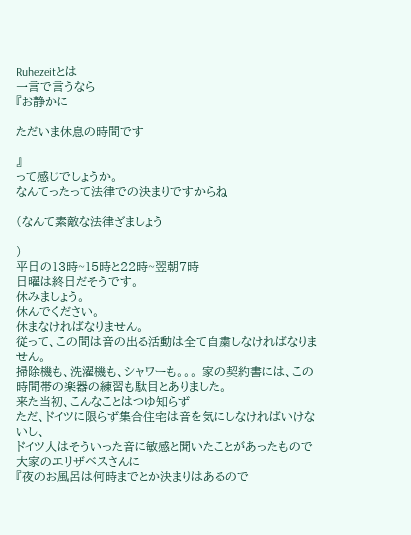Ruhezeitとは
一言で言うなら
『お静かに

ただいま休息の時間です

』
って感じでしょうか。
なんてったって法律での決まりですからね

(なんて素敵な法律ざましょう

)
平日の13時~15時と22時~翌朝7時
日曜は終日だそうです。
休みましょう。
休んでください。
休まなければなりません。
従って、この間は音の出る活動は全て自粛しなければなりません。
掃除機も、洗濯機も、シャワーも。。。 家の契約書には、この時間帯の楽器の練習も駄目とありました。
来た当初、こんなことはつゆ知らず
ただ、ドイツに限らず集合住宅は音を気にしなければいけないし、
ドイツ人はそういった音に敏感と聞いたことがあったもので
大家のエリザベスさんに
『夜のお風呂は何時までとか決まりはあるので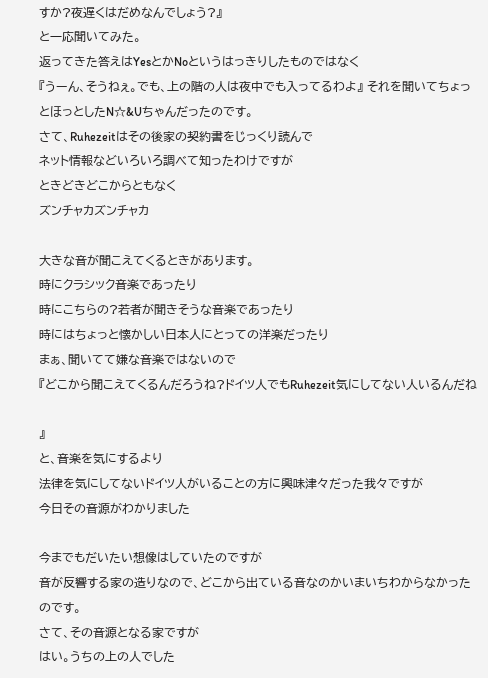すか?夜遅くはだめなんでしょう?』
と一応聞いてみた。
返ってきた答えはYesとかNoというはっきりしたものではなく
『うーん、そうねぇ。でも、上の階の人は夜中でも入ってるわよ』 それを聞いてちょっとほっとしたN☆&Uちゃんだったのです。
さて、Ruhezeitはその後家の契約書をじっくり読んで
ネット情報などいろいろ調べて知ったわけですが
ときどきどこからともなく
ズンチャカズンチャカ

大きな音が聞こえてくるときがあります。
時にクラシック音楽であったり
時にこちらの?若者が聞きそうな音楽であったり
時にはちょっと懐かしい日本人にとっての洋楽だったり
まぁ、聞いてて嫌な音楽ではないので
『どこから聞こえてくるんだろうね?ドイツ人でもRuhezeit気にしてない人いるんだね

』
と、音楽を気にするより
法律を気にしてないドイツ人がいることの方に興味津々だった我々ですが
今日その音源がわかりました

今までもだいたい想像はしていたのですが
音が反響する家の造りなので、どこから出ている音なのかいまいちわからなかったのです。
さて、その音源となる家ですが
はい。うちの上の人でした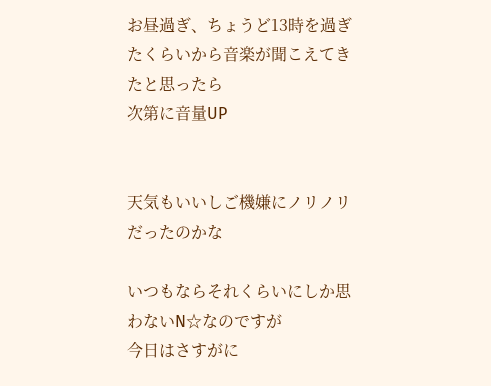お昼過ぎ、ちょうど13時を過ぎたくらいから音楽が聞こえてきたと思ったら
次第に音量UP


天気もいいしご機嫌にノリノリだったのかな

いつもならそれくらいにしか思わないN☆なのですが
今日はさすがに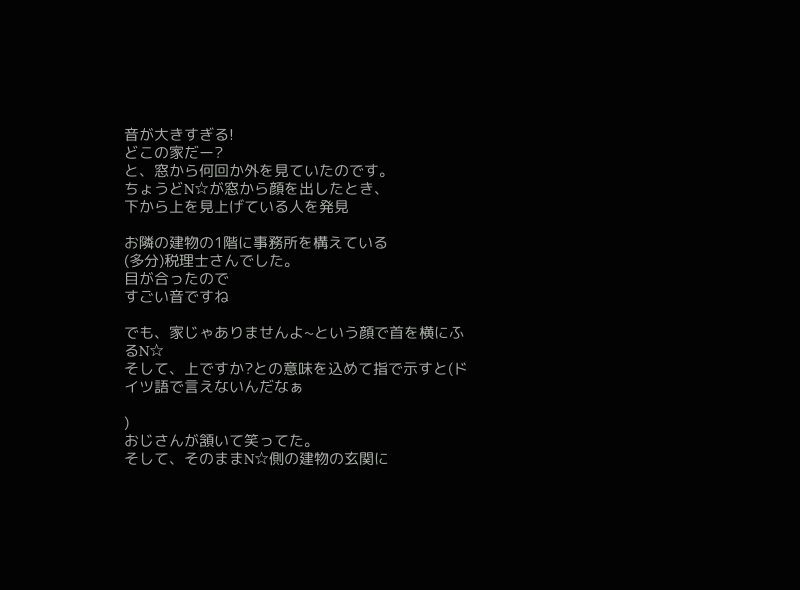音が大きすぎる!
どこの家だー?
と、窓から何回か外を見ていたのです。
ちょうどN☆が窓から顔を出したとき、
下から上を見上げている人を発見

お隣の建物の1階に事務所を構えている
(多分)税理士さんでした。
目が合ったので
すごい音ですね

でも、家じゃありませんよ~という顔で首を横にふるN☆
そして、上ですか?との意味を込めて指で示すと(ドイツ語で言えないんだなぁ

)
おじさんが頷いて笑ってた。
そして、そのままN☆側の建物の玄関に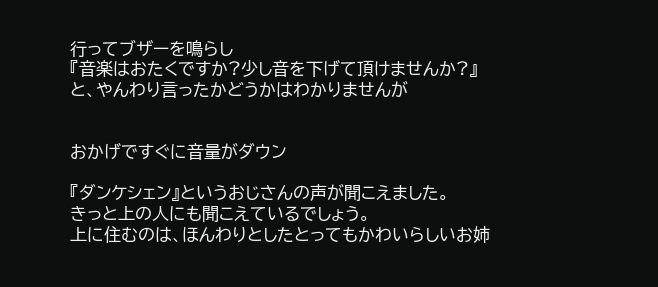行ってブザーを鳴らし
『音楽はおたくですか?少し音を下げて頂けませんか?』
と、やんわり言ったかどうかはわかりませんが


おかげですぐに音量がダウン

『ダンケシェン』というおじさんの声が聞こえました。
きっと上の人にも聞こえているでしょう。
上に住むのは、ほんわりとしたとってもかわいらしいお姉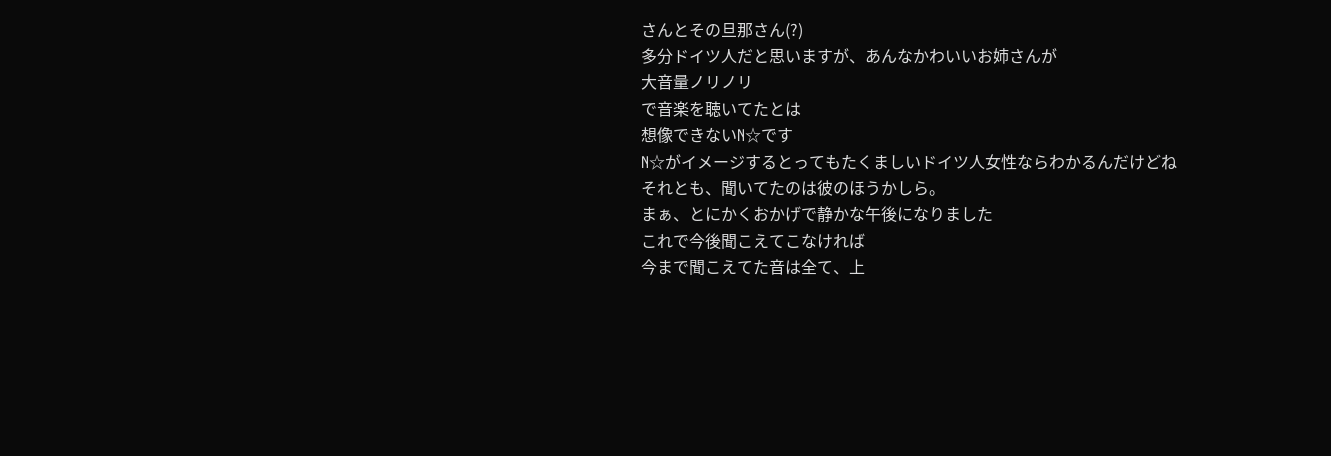さんとその旦那さん(?)
多分ドイツ人だと思いますが、あんなかわいいお姉さんが
大音量ノリノリ
で音楽を聴いてたとは
想像できないN☆です
N☆がイメージするとってもたくましいドイツ人女性ならわかるんだけどね
それとも、聞いてたのは彼のほうかしら。
まぁ、とにかくおかげで静かな午後になりました
これで今後聞こえてこなければ
今まで聞こえてた音は全て、上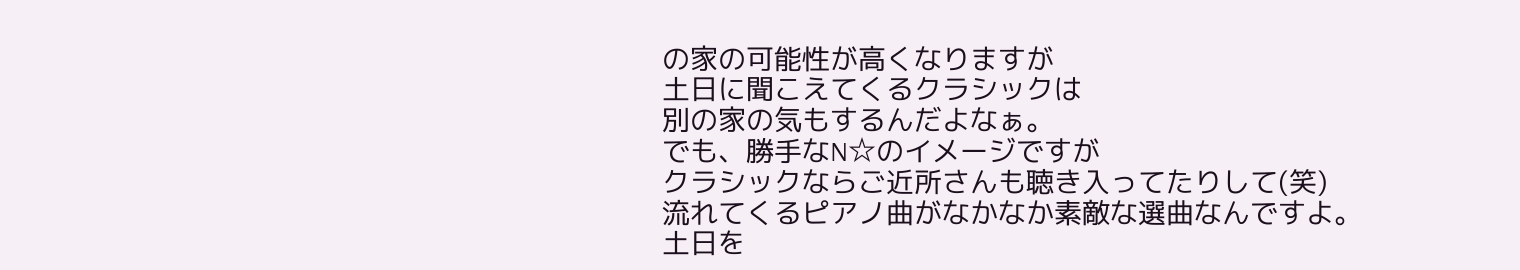の家の可能性が高くなりますが
土日に聞こえてくるクラシックは
別の家の気もするんだよなぁ。
でも、勝手なN☆のイメージですが
クラシックならご近所さんも聴き入ってたりして(笑)
流れてくるピアノ曲がなかなか素敵な選曲なんですよ。
土日を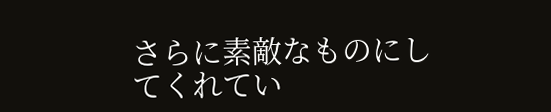さらに素敵なものにしてくれてい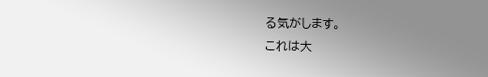る気がします。
これは大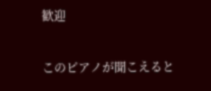歓迎


このピアノが聞こえると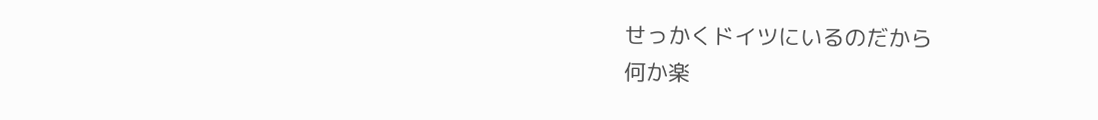せっかくドイツにいるのだから
何か楽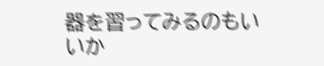器を習ってみるのもいいか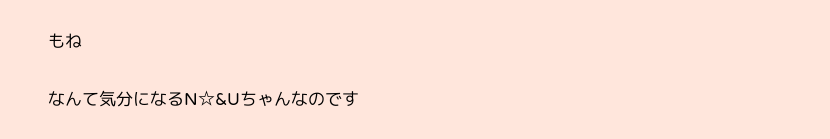もね

なんて気分になるN☆&Uちゃんなのです